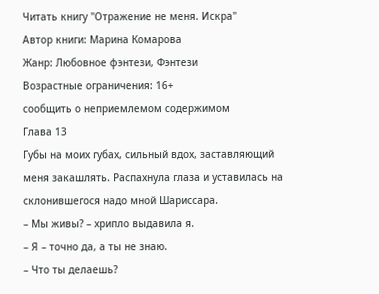Читать книгу "Отражение не меня. Искра"
Автор книги: Марина Комарова
Жанр: Любовное фэнтези, Фэнтези
Возрастные ограничения: 16+
сообщить о неприемлемом содержимом
Глава 13
Губы на моих губах, сильный вдох, заставляющий меня закашлять. Распахнула глаза и уставилась на склонившегося надо мной Шариссара.
– Мы живы? – хрипло выдавила я.
– Я – точно да, а ты не знаю.
– Что ты делаешь?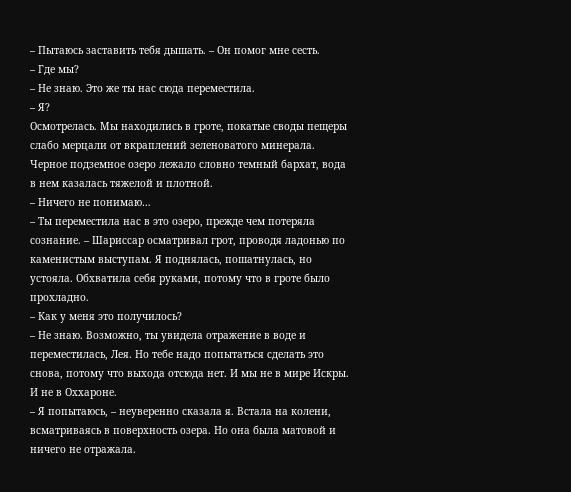– Пытаюсь заставить тебя дышать. – Он помог мне сесть.
– Где мы?
– Не знаю. Это же ты нас сюда переместила.
– Я?
Осмотрелась. Мы находились в гроте, покатые своды пещеры слабо мерцали от вкраплений зеленоватого минерала. Черное подземное озеро лежало словно темный бархат, вода в нем казалась тяжелой и плотной.
– Ничего не понимаю…
– Ты переместила нас в это озеро, прежде чем потеряла сознание. – Шариссар осматривал грот, проводя ладонью по каменистым выступам. Я поднялась, пошатнулась, но устояла. Обхватила себя руками, потому что в гроте было прохладно.
– Как у меня это получилось?
– Не знаю. Возможно, ты увидела отражение в воде и переместилась, Лея. Но тебе надо попытаться сделать это снова, потому что выхода отсюда нет. И мы не в мире Искры. И не в Оххароне.
– Я попытаюсь, – неуверенно сказала я. Встала на колени, всматриваясь в поверхность озера. Но она была матовой и ничего не отражала.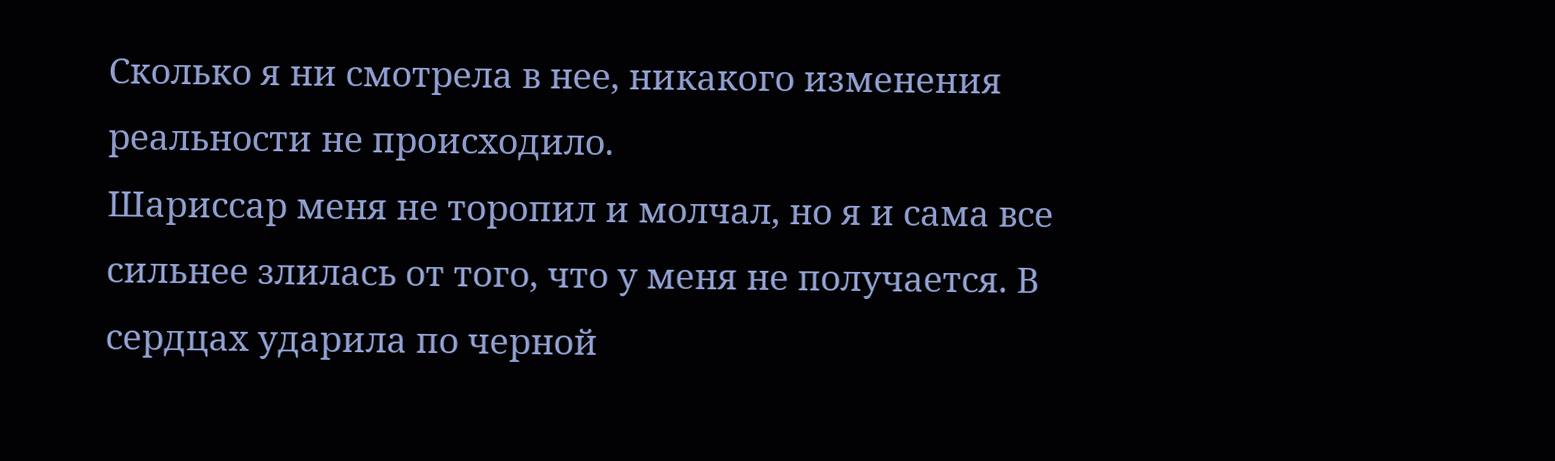Сколько я ни смотрела в нее, никакого изменения реальности не происходило.
Шариссар меня не торопил и молчал, но я и сама все сильнее злилась от того, что у меня не получается. В сердцах ударила по черной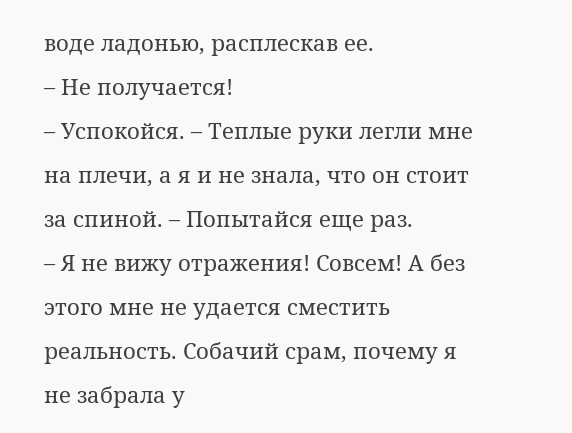воде ладонью, расплескав ее.
– Не получается!
– Успокойся. – Теплые руки легли мне на плечи, а я и не знала, что он стоит за спиной. – Попытайся еще раз.
– Я не вижу отражения! Совсем! А без этого мне не удается сместить реальность. Собачий срам, почему я не забрала у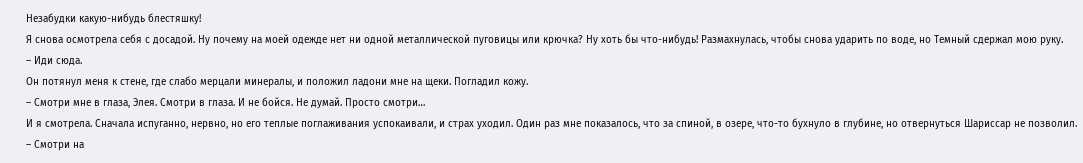Незабудки какую-нибудь блестяшку!
Я снова осмотрела себя с досадой. Ну почему на моей одежде нет ни одной металлической пуговицы или крючка? Ну хоть бы что-нибудь! Размахнулась, чтобы снова ударить по воде, но Темный сдержал мою руку.
– Иди сюда.
Он потянул меня к стене, где слабо мерцали минералы, и положил ладони мне на щеки. Погладил кожу.
– Смотри мне в глаза, Элея. Смотри в глаза. И не бойся. Не думай. Просто смотри…
И я смотрела. Сначала испуганно, нервно, но его теплые поглаживания успокаивали, и страх уходил. Один раз мне показалось, что за спиной, в озере, что-то бухнуло в глубине, но отвернуться Шариссар не позволил.
– Смотри на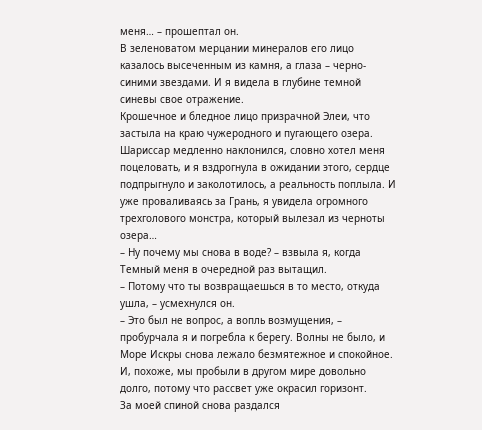меня… – прошептал он.
В зеленоватом мерцании минералов его лицо казалось высеченным из камня, а глаза – черно-синими звездами. И я видела в глубине темной синевы свое отражение.
Крошечное и бледное лицо призрачной Элеи, что застыла на краю чужеродного и пугающего озера. Шариссар медленно наклонился, словно хотел меня поцеловать, и я вздрогнула в ожидании этого, сердце подпрыгнуло и заколотилось, а реальность поплыла. И уже проваливаясь за Грань, я увидела огромного трехголового монстра, который вылезал из черноты озера…
– Ну почему мы снова в воде? – взвыла я, когда Темный меня в очередной раз вытащил.
– Потому что ты возвращаешься в то место, откуда ушла, – усмехнулся он.
– Это был не вопрос, а вопль возмущения, – пробурчала я и погребла к берегу. Волны не было, и Море Искры снова лежало безмятежное и спокойное. И, похоже, мы пробыли в другом мире довольно долго, потому что рассвет уже окрасил горизонт.
За моей спиной снова раздался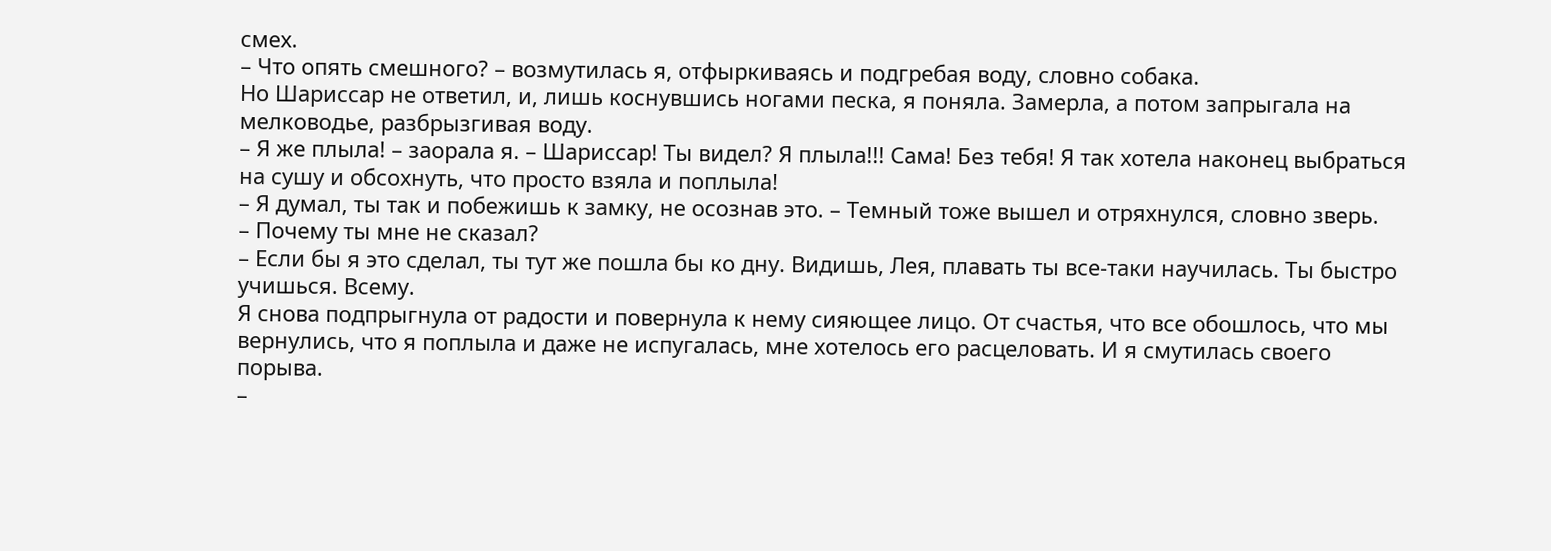смех.
– Что опять смешного? – возмутилась я, отфыркиваясь и подгребая воду, словно собака.
Но Шариссар не ответил, и, лишь коснувшись ногами песка, я поняла. Замерла, а потом запрыгала на мелководье, разбрызгивая воду.
– Я же плыла! – заорала я. – Шариссар! Ты видел? Я плыла!!! Сама! Без тебя! Я так хотела наконец выбраться на сушу и обсохнуть, что просто взяла и поплыла!
– Я думал, ты так и побежишь к замку, не осознав это. – Темный тоже вышел и отряхнулся, словно зверь.
– Почему ты мне не сказал?
– Если бы я это сделал, ты тут же пошла бы ко дну. Видишь, Лея, плавать ты все-таки научилась. Ты быстро учишься. Всему.
Я снова подпрыгнула от радости и повернула к нему сияющее лицо. От счастья, что все обошлось, что мы вернулись, что я поплыла и даже не испугалась, мне хотелось его расцеловать. И я смутилась своего порыва.
–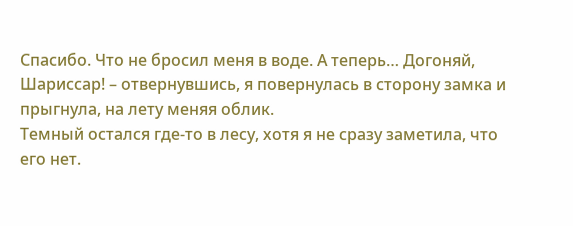Спасибо. Что не бросил меня в воде. А теперь… Догоняй, Шариссар! – отвернувшись, я повернулась в сторону замка и прыгнула, на лету меняя облик.
Темный остался где-то в лесу, хотя я не сразу заметила, что его нет.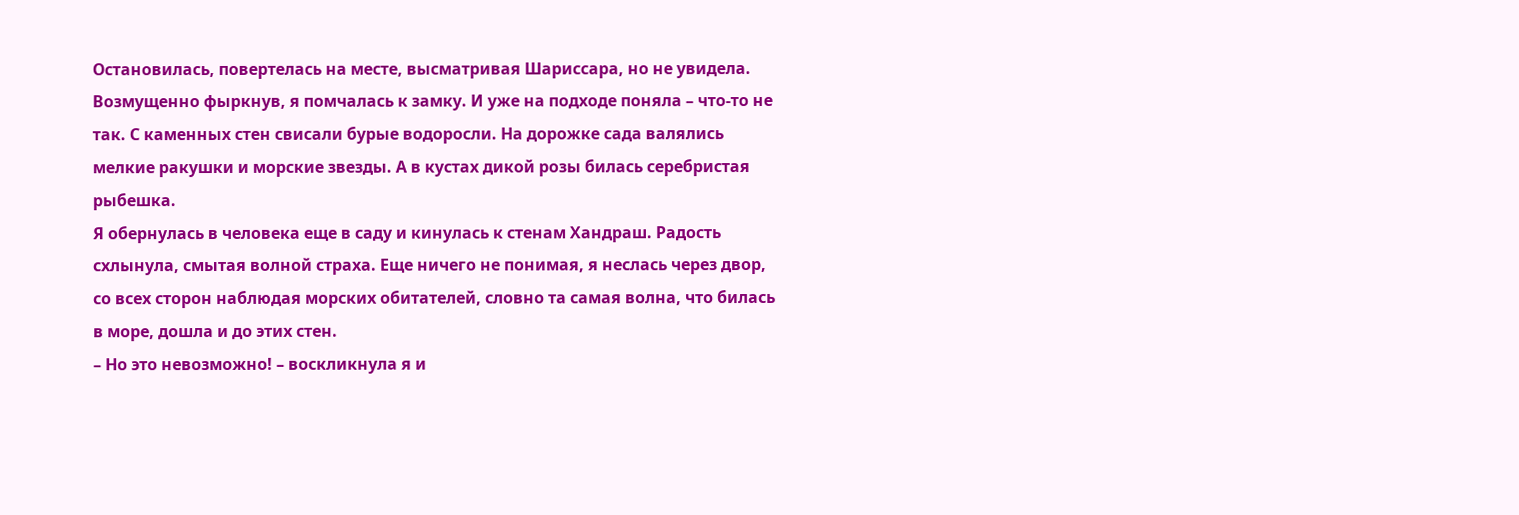Остановилась, повертелась на месте, высматривая Шариссара, но не увидела. Возмущенно фыркнув, я помчалась к замку. И уже на подходе поняла – что-то не так. С каменных стен свисали бурые водоросли. На дорожке сада валялись мелкие ракушки и морские звезды. А в кустах дикой розы билась серебристая рыбешка.
Я обернулась в человека еще в саду и кинулась к стенам Хандраш. Радость схлынула, смытая волной страха. Еще ничего не понимая, я неслась через двор, со всех сторон наблюдая морских обитателей, словно та самая волна, что билась в море, дошла и до этих стен.
– Но это невозможно! – воскликнула я и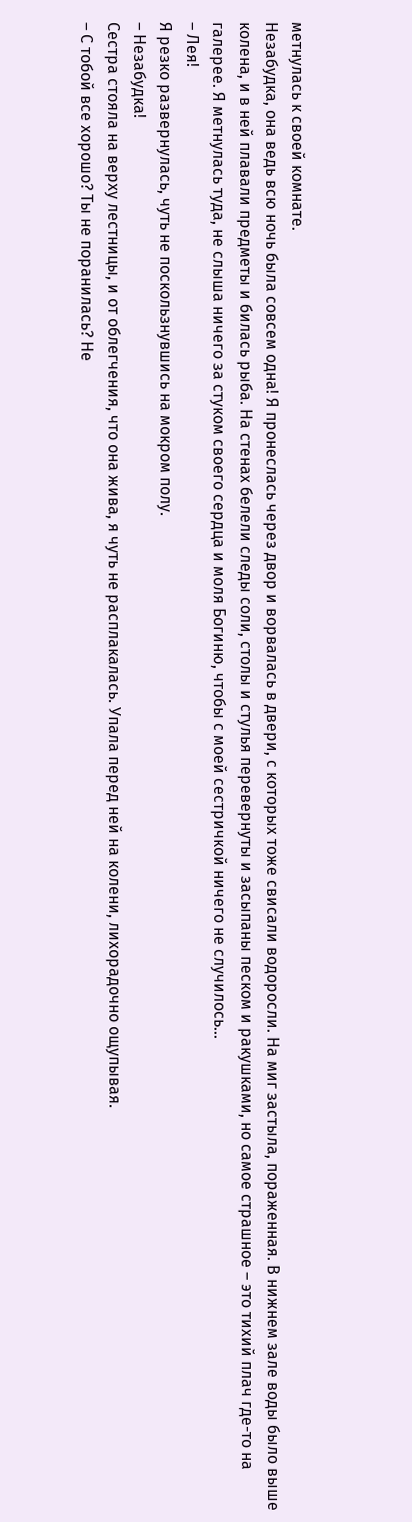метнулась к своей комнате.
Незабудка, она ведь всю ночь была совсем одна! Я пронеслась через двор и ворвалась в двери, с которых тоже свисали водоросли. На миг застыла, пораженная. В нижнем зале воды было выше колена, и в ней плавали предметы и билась рыба. На стенах белели следы соли, столы и стулья перевернуты и засыпаны песком и ракушками, но самое страшное – это тихий плач где-то на галерее. Я метнулась туда, не слыша ничего за стуком своего сердца и моля Богиню, чтобы с моей сестричкой ничего не случилось…
– Лея!
Я резко развернулась, чуть не поскользнувшись на мокром полу.
– Незабудка!
Сестра стояла на верху лестницы, и от облегчения, что она жива, я чуть не расплакалась. Упала перед ней на колени, лихорадочно ощупывая.
– С тобой все хорошо? Ты не поранилась? Не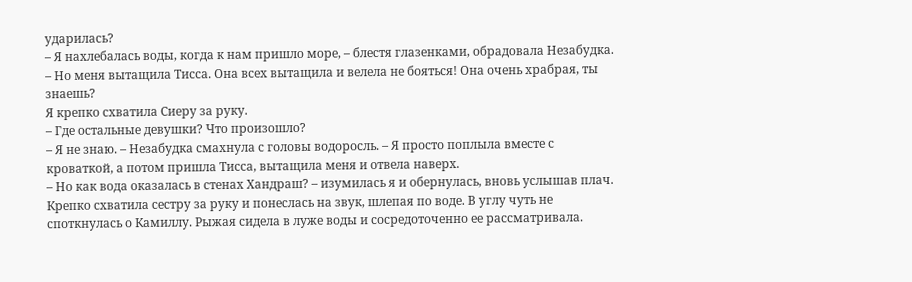ударилась?
– Я нахлебалась воды, когда к нам пришло море, – блестя глазенками, обрадовала Незабудка. – Но меня вытащила Тисса. Она всех вытащила и велела не бояться! Она очень храбрая, ты знаешь?
Я крепко схватила Сиеру за руку.
– Где остальные девушки? Что произошло?
– Я не знаю. – Незабудка смахнула с головы водоросль. – Я просто поплыла вместе с кроваткой, а потом пришла Тисса, вытащила меня и отвела наверх.
– Но как вода оказалась в стенах Хандраш? – изумилась я и обернулась, вновь услышав плач. Крепко схватила сестру за руку и понеслась на звук, шлепая по воде. В углу чуть не споткнулась о Камиллу. Рыжая сидела в луже воды и сосредоточенно ее рассматривала.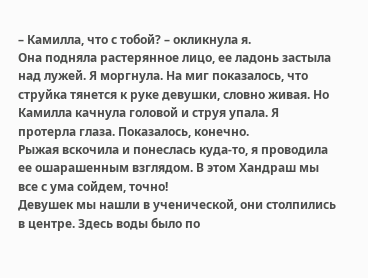– Камилла, что с тобой? – окликнула я.
Она подняла растерянное лицо, ее ладонь застыла над лужей. Я моргнула. На миг показалось, что струйка тянется к руке девушки, словно живая. Но Камилла качнула головой и струя упала. Я протерла глаза. Показалось, конечно.
Рыжая вскочила и понеслась куда-то, я проводила ее ошарашенным взглядом. В этом Хандраш мы все с ума сойдем, точно!
Девушек мы нашли в ученической, они столпились в центре. Здесь воды было по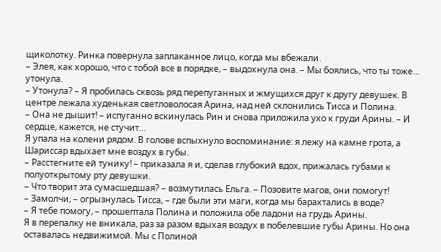щиколотку. Ринка повернула заплаканное лицо, когда мы вбежали.
– Элея, как хорошо, что с тобой все в порядке, – выдохнула она. – Мы боялись, что ты тоже… утонула.
– Утонула? – Я пробилась сквозь ряд перепуганных и жмущихся друг к другу девушек. В центре лежала худенькая светловолосая Арина, над ней склонились Тисса и Полина.
– Она не дышит! – испуганно вскинулась Рин и снова приложила ухо к груди Арины. – И сердце, кажется, не стучит…
Я упала на колени рядом. В голове вспыхнуло воспоминание: я лежу на камне грота, а Шариссар вдыхает мне воздух в губы.
– Расстегните ей тунику! – приказала я и, сделав глубокий вдох, прижалась губами к полуоткрытому рту девушки.
– Что творит эта сумасшедшая? – возмутилась Ельга. – Позовите магов, они помогут!
– Замолчи, – огрызнулась Тисса, – где были эти маги, когда мы барахтались в воде?
– Я тебе помогу, – прошептала Полина и положила обе ладони на грудь Арины.
Я в перепалку не вникала, раз за разом вдыхая воздух в побелевшие губы Арины. Но она оставалась недвижимой. Мы с Полиной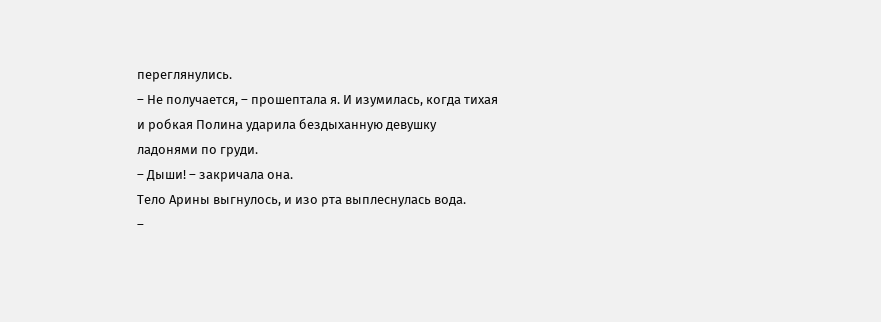переглянулись.
– Не получается, – прошептала я. И изумилась, когда тихая и робкая Полина ударила бездыханную девушку ладонями по груди.
– Дыши! – закричала она.
Тело Арины выгнулось, и изо рта выплеснулась вода.
–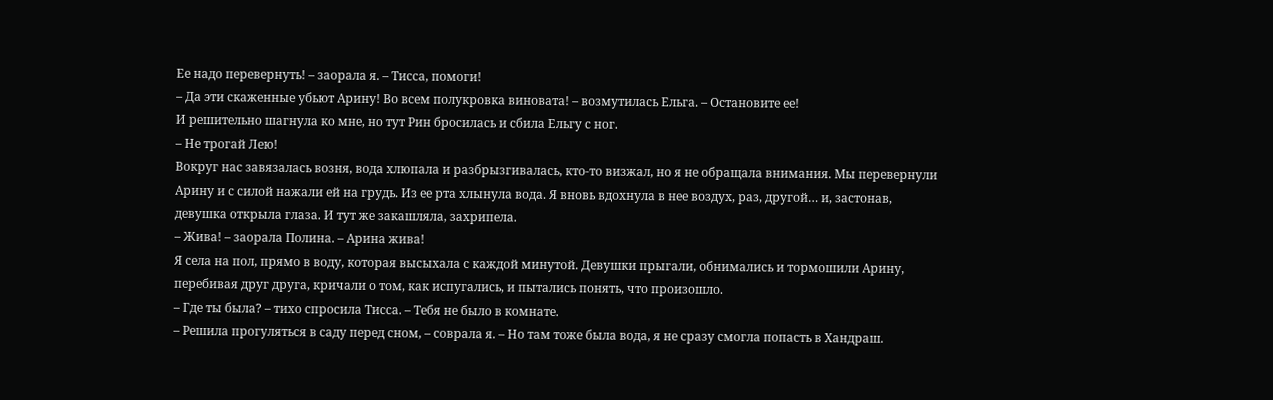Ее надо перевернуть! – заорала я. – Тисса, помоги!
– Да эти скаженные убьют Арину! Во всем полукровка виновата! – возмутилась Ельга. – Остановите ее!
И решительно шагнула ко мне, но тут Рин бросилась и сбила Ельгу с ног.
– Не трогай Лею!
Вокруг нас завязалась возня, вода хлюпала и разбрызгивалась, кто-то визжал, но я не обращала внимания. Мы перевернули Арину и с силой нажали ей на грудь. Из ее рта хлынула вода. Я вновь вдохнула в нее воздух, раз, другой… и, застонав, девушка открыла глаза. И тут же закашляла, захрипела.
– Жива! – заорала Полина. – Арина жива!
Я села на пол, прямо в воду, которая высыхала с каждой минутой. Девушки прыгали, обнимались и тормошили Арину, перебивая друг друга, кричали о том, как испугались, и пытались понять, что произошло.
– Где ты была? – тихо спросила Тисса. – Тебя не было в комнате.
– Решила прогуляться в саду перед сном, – соврала я. – Но там тоже была вода, я не сразу смогла попасть в Хандраш.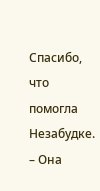Спасибо, что помогла Незабудке.
– Она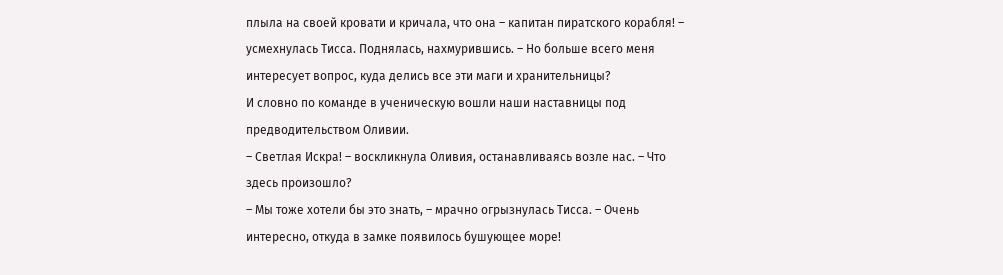плыла на своей кровати и кричала, что она – капитан пиратского корабля! – усмехнулась Тисса. Поднялась, нахмурившись. – Но больше всего меня интересует вопрос, куда делись все эти маги и хранительницы?
И словно по команде в ученическую вошли наши наставницы под предводительством Оливии.
– Светлая Искра! – воскликнула Оливия, останавливаясь возле нас. – Что здесь произошло?
– Мы тоже хотели бы это знать, – мрачно огрызнулась Тисса. – Очень интересно, откуда в замке появилось бушующее море!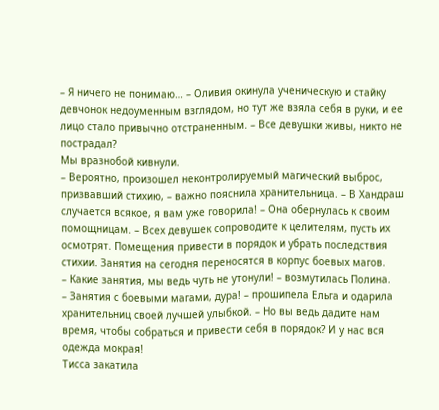– Я ничего не понимаю… – Оливия окинула ученическую и стайку девчонок недоуменным взглядом, но тут же взяла себя в руки, и ее лицо стало привычно отстраненным. – Все девушки живы, никто не пострадал?
Мы вразнобой кивнули.
– Вероятно, произошел неконтролируемый магический выброс, призвавший стихию, – важно пояснила хранительница. – В Хандраш случается всякое, я вам уже говорила! – Она обернулась к своим помощницам. – Всех девушек сопроводите к целителям, пусть их осмотрят. Помещения привести в порядок и убрать последствия стихии. Занятия на сегодня переносятся в корпус боевых магов.
– Какие занятия, мы ведь чуть не утонули! – возмутилась Полина.
– Занятия с боевыми магами, дура! – прошипела Ельга и одарила хранительниц своей лучшей улыбкой. – Но вы ведь дадите нам время, чтобы собраться и привести себя в порядок? И у нас вся одежда мокрая!
Тисса закатила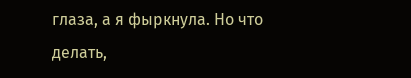глаза, а я фыркнула. Но что делать,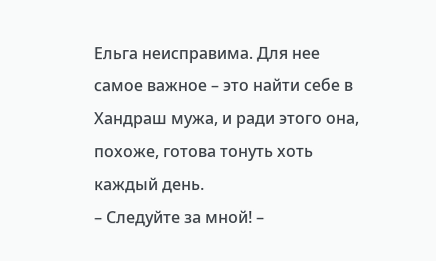Ельга неисправима. Для нее самое важное – это найти себе в Хандраш мужа, и ради этого она, похоже, готова тонуть хоть каждый день.
– Следуйте за мной! –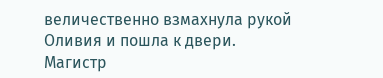величественно взмахнула рукой Оливия и пошла к двери.
Магистр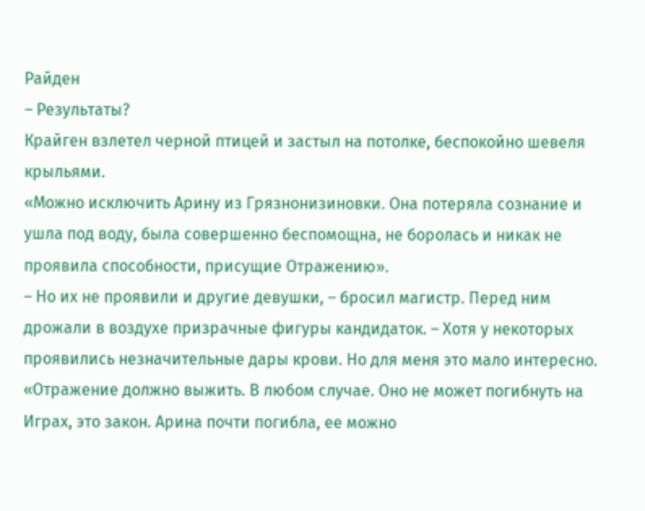Райден
– Результаты?
Крайген взлетел черной птицей и застыл на потолке, беспокойно шевеля крыльями.
«Можно исключить Арину из Грязнонизиновки. Она потеряла сознание и ушла под воду, была совершенно беспомощна, не боролась и никак не проявила способности, присущие Отражению».
– Но их не проявили и другие девушки, – бросил магистр. Перед ним дрожали в воздухе призрачные фигуры кандидаток. – Хотя у некоторых проявились незначительные дары крови. Но для меня это мало интересно.
«Отражение должно выжить. В любом случае. Оно не может погибнуть на Играх, это закон. Арина почти погибла, ее можно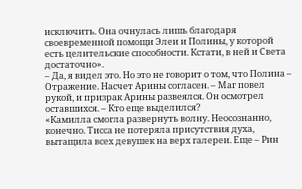исключить. Она очнулась лишь благодаря своевременной помощи Элеи и Полины, у которой есть целительские способности. Кстати, в ней и Света достаточно».
– Да, я видел это. Но это не говорит о том, что Полина – Отражение. Насчет Арины согласен. – Маг повел рукой, и призрак Арины развеялся. Он осмотрел оставшихся. – Кто еще выделился?
«Камилла смогла развернуть волну. Неосознанно, конечно. Тисса не потеряла присутствия духа, вытащила всех девушек на верх галереи. Еще – Рин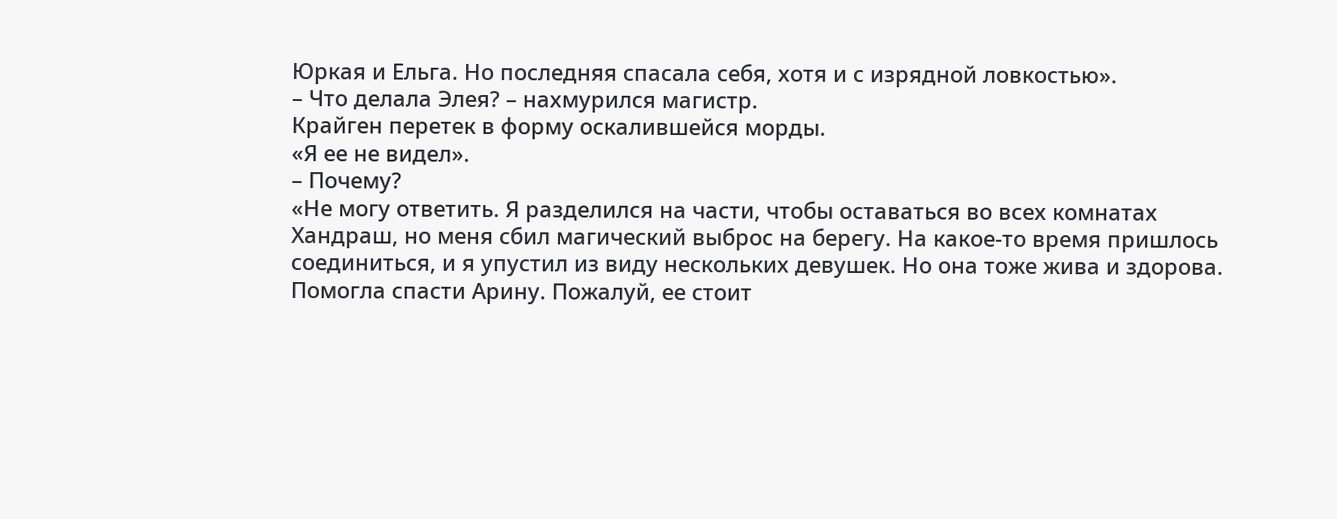Юркая и Ельга. Но последняя спасала себя, хотя и с изрядной ловкостью».
– Что делала Элея? – нахмурился магистр.
Крайген перетек в форму оскалившейся морды.
«Я ее не видел».
– Почему?
«Не могу ответить. Я разделился на части, чтобы оставаться во всех комнатах Хандраш, но меня сбил магический выброс на берегу. На какое-то время пришлось соединиться, и я упустил из виду нескольких девушек. Но она тоже жива и здорова. Помогла спасти Арину. Пожалуй, ее стоит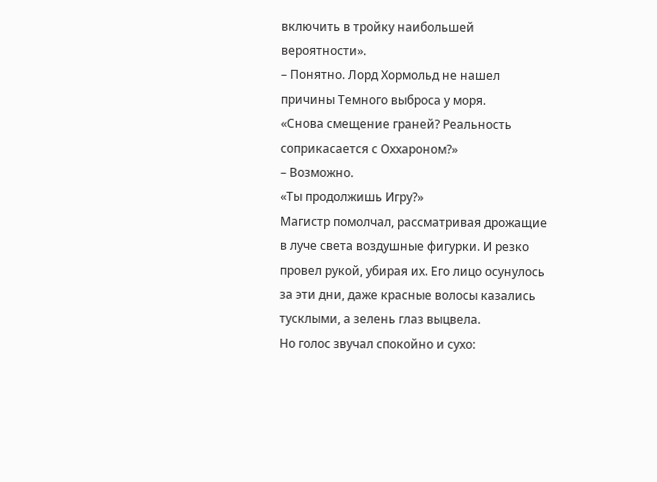включить в тройку наибольшей вероятности».
– Понятно. Лорд Хормольд не нашел причины Темного выброса у моря.
«Снова смещение граней? Реальность соприкасается с Оххароном?»
– Возможно.
«Ты продолжишь Игру?»
Магистр помолчал, рассматривая дрожащие в луче света воздушные фигурки. И резко провел рукой, убирая их. Его лицо осунулось за эти дни, даже красные волосы казались тусклыми, а зелень глаз выцвела.
Но голос звучал спокойно и сухо: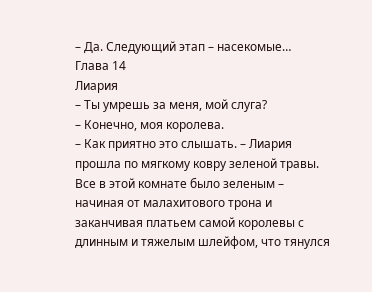– Да. Следующий этап – насекомые…
Глава 14
Лиария
– Ты умрешь за меня, мой слуга?
– Конечно, моя королева.
– Как приятно это слышать. – Лиария прошла по мягкому ковру зеленой травы. Все в этой комнате было зеленым – начиная от малахитового трона и заканчивая платьем самой королевы с длинным и тяжелым шлейфом, что тянулся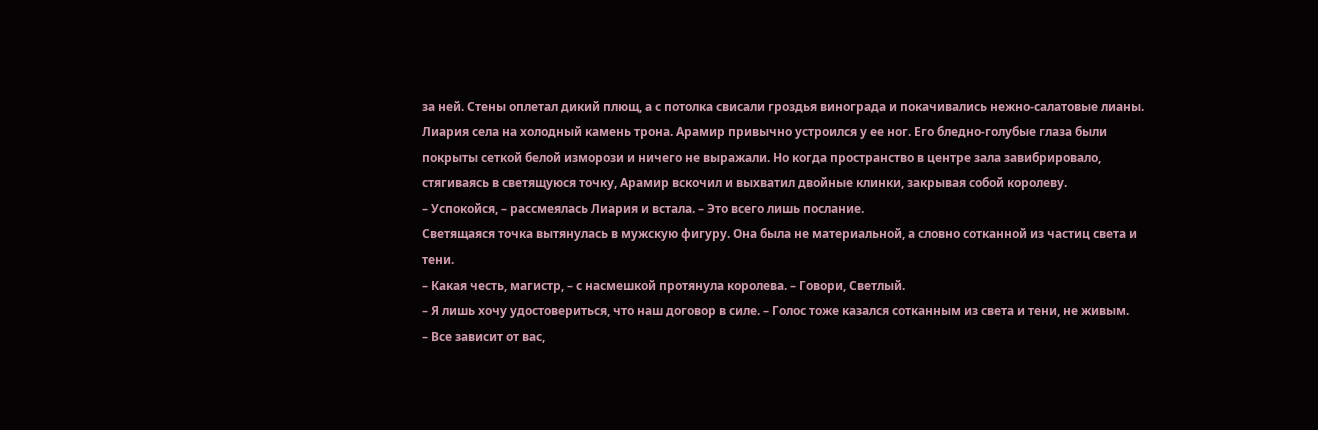за ней. Стены оплетал дикий плющ, а с потолка свисали гроздья винограда и покачивались нежно-салатовые лианы. Лиария села на холодный камень трона. Арамир привычно устроился у ее ног. Его бледно-голубые глаза были покрыты сеткой белой изморози и ничего не выражали. Но когда пространство в центре зала завибрировало, стягиваясь в светящуюся точку, Арамир вскочил и выхватил двойные клинки, закрывая собой королеву.
– Успокойся, – рассмеялась Лиария и встала. – Это всего лишь послание.
Светящаяся точка вытянулась в мужскую фигуру. Она была не материальной, а словно сотканной из частиц света и тени.
– Какая честь, магистр, – с насмешкой протянула королева. – Говори, Светлый.
– Я лишь хочу удостовериться, что наш договор в силе. – Голос тоже казался сотканным из света и тени, не живым.
– Все зависит от вас,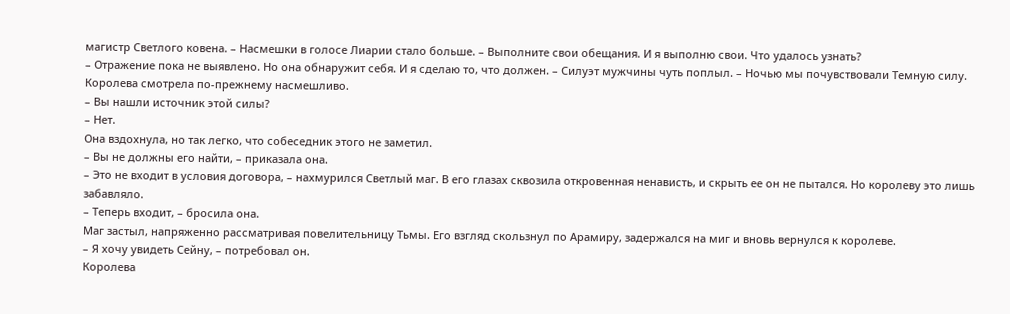магистр Светлого ковена. – Насмешки в голосе Лиарии стало больше. – Выполните свои обещания. И я выполню свои. Что удалось узнать?
– Отражение пока не выявлено. Но она обнаружит себя. И я сделаю то, что должен. – Силуэт мужчины чуть поплыл. – Ночью мы почувствовали Темную силу.
Королева смотрела по-прежнему насмешливо.
– Вы нашли источник этой силы?
– Нет.
Она вздохнула, но так легко, что собеседник этого не заметил.
– Вы не должны его найти, – приказала она.
– Это не входит в условия договора, – нахмурился Светлый маг. В его глазах сквозила откровенная ненависть, и скрыть ее он не пытался. Но королеву это лишь забавляло.
– Теперь входит, – бросила она.
Маг застыл, напряженно рассматривая повелительницу Тьмы. Его взгляд скользнул по Арамиру, задержался на миг и вновь вернулся к королеве.
– Я хочу увидеть Сейну, – потребовал он.
Королева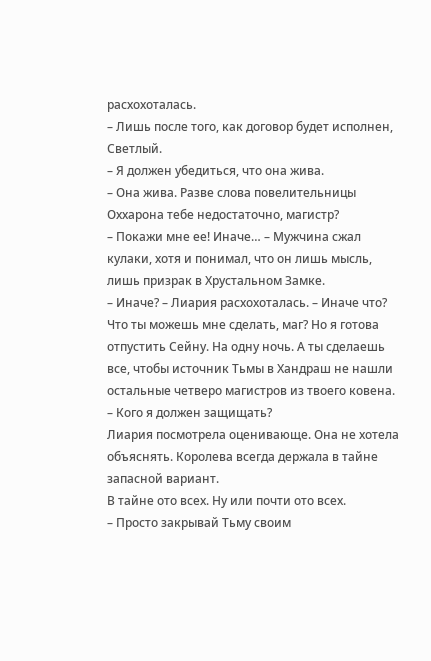расхохоталась.
– Лишь после того, как договор будет исполнен, Светлый.
– Я должен убедиться, что она жива.
– Она жива. Разве слова повелительницы Оххарона тебе недостаточно, магистр?
– Покажи мне ее! Иначе… – Мужчина сжал кулаки, хотя и понимал, что он лишь мысль, лишь призрак в Хрустальном Замке.
– Иначе? – Лиария расхохоталась. – Иначе что? Что ты можешь мне сделать, маг? Но я готова отпустить Сейну. На одну ночь. А ты сделаешь все, чтобы источник Тьмы в Хандраш не нашли остальные четверо магистров из твоего ковена.
– Кого я должен защищать?
Лиария посмотрела оценивающе. Она не хотела объяснять. Королева всегда держала в тайне запасной вариант.
В тайне ото всех. Ну или почти ото всех.
– Просто закрывай Тьму своим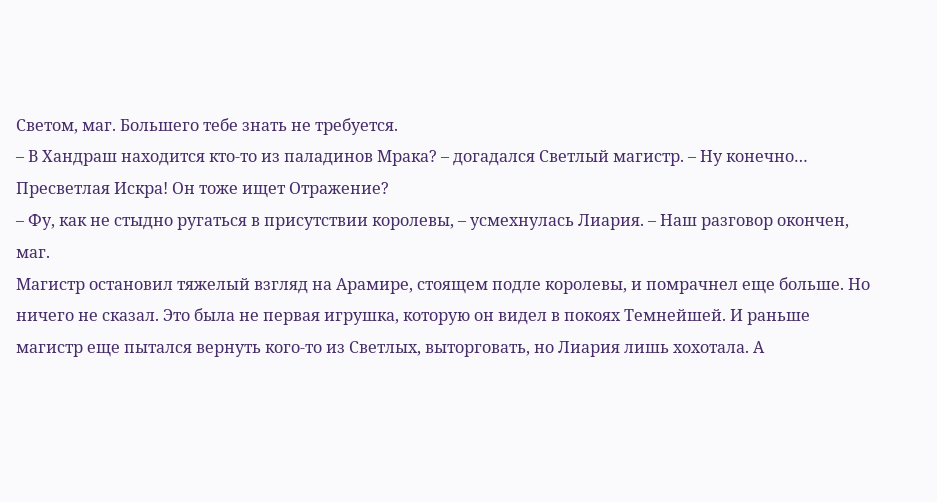Светом, маг. Большего тебе знать не требуется.
– В Хандраш находится кто-то из паладинов Мрака? – догадался Светлый магистр. – Ну конечно… Пресветлая Искра! Он тоже ищет Отражение?
– Фу, как не стыдно ругаться в присутствии королевы, – усмехнулась Лиария. – Наш разговор окончен, маг.
Магистр остановил тяжелый взгляд на Арамире, стоящем подле королевы, и помрачнел еще больше. Но ничего не сказал. Это была не первая игрушка, которую он видел в покоях Темнейшей. И раньше магистр еще пытался вернуть кого-то из Светлых, выторговать, но Лиария лишь хохотала. А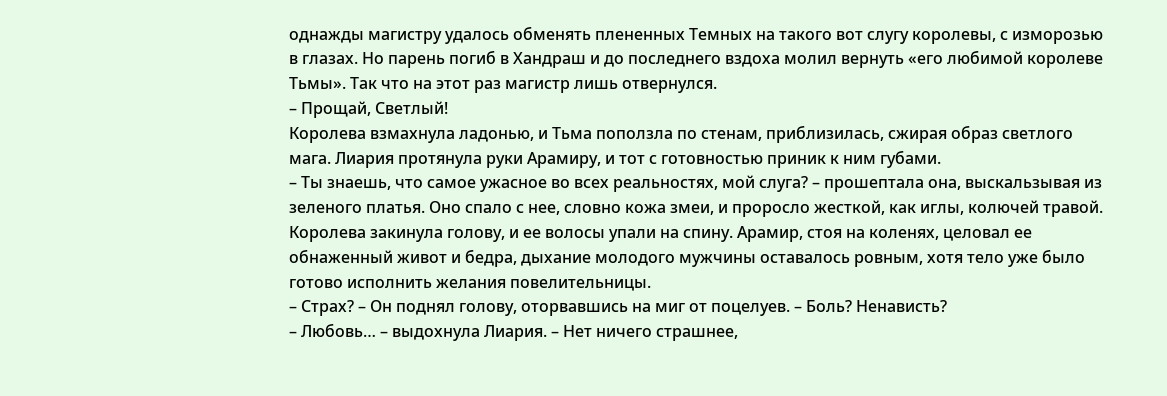однажды магистру удалось обменять плененных Темных на такого вот слугу королевы, с изморозью в глазах. Но парень погиб в Хандраш и до последнего вздоха молил вернуть «его любимой королеве Тьмы». Так что на этот раз магистр лишь отвернулся.
– Прощай, Светлый!
Королева взмахнула ладонью, и Тьма поползла по стенам, приблизилась, сжирая образ светлого мага. Лиария протянула руки Арамиру, и тот с готовностью приник к ним губами.
– Ты знаешь, что самое ужасное во всех реальностях, мой слуга? – прошептала она, выскальзывая из зеленого платья. Оно спало с нее, словно кожа змеи, и проросло жесткой, как иглы, колючей травой. Королева закинула голову, и ее волосы упали на спину. Арамир, стоя на коленях, целовал ее обнаженный живот и бедра, дыхание молодого мужчины оставалось ровным, хотя тело уже было готово исполнить желания повелительницы.
– Страх? – Он поднял голову, оторвавшись на миг от поцелуев. – Боль? Ненависть?
– Любовь… – выдохнула Лиария. – Нет ничего страшнее,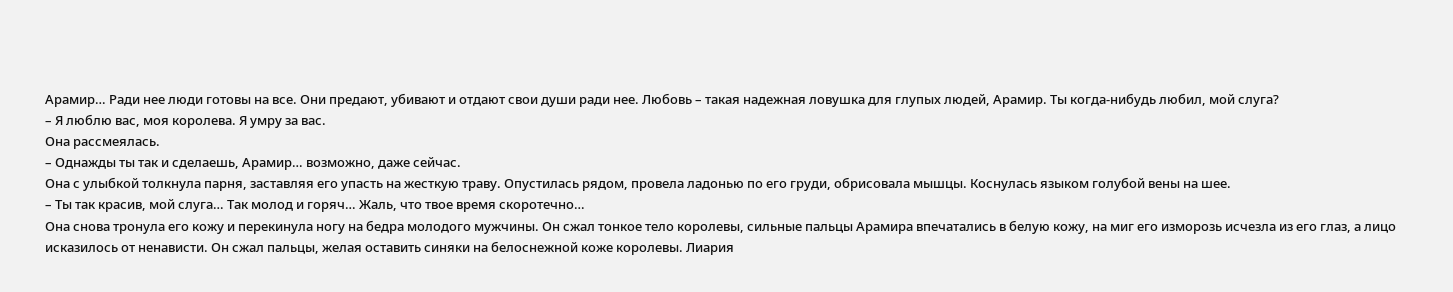Арамир… Ради нее люди готовы на все. Они предают, убивают и отдают свои души ради нее. Любовь – такая надежная ловушка для глупых людей, Арамир. Ты когда-нибудь любил, мой слуга?
– Я люблю вас, моя королева. Я умру за вас.
Она рассмеялась.
– Однажды ты так и сделаешь, Арамир… возможно, даже сейчас.
Она с улыбкой толкнула парня, заставляя его упасть на жесткую траву. Опустилась рядом, провела ладонью по его груди, обрисовала мышцы. Коснулась языком голубой вены на шее.
– Ты так красив, мой слуга… Так молод и горяч… Жаль, что твое время скоротечно…
Она снова тронула его кожу и перекинула ногу на бедра молодого мужчины. Он сжал тонкое тело королевы, сильные пальцы Арамира впечатались в белую кожу, на миг его изморозь исчезла из его глаз, а лицо исказилось от ненависти. Он сжал пальцы, желая оставить синяки на белоснежной коже королевы. Лиария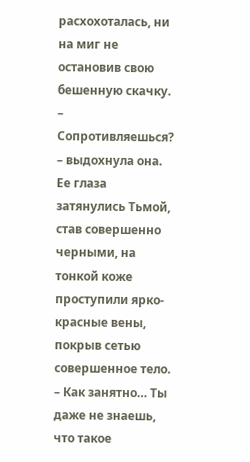расхохоталась, ни на миг не остановив свою бешенную скачку.
– Сопротивляешься? – выдохнула она. Ее глаза затянулись Тьмой, став совершенно черными, на тонкой коже проступили ярко-красные вены, покрыв сетью совершенное тело. – Как занятно… Ты даже не знаешь, что такое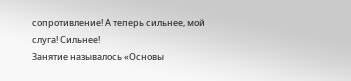сопротивление! А теперь сильнее, мой слуга! Сильнее!
Занятие называлось «Основы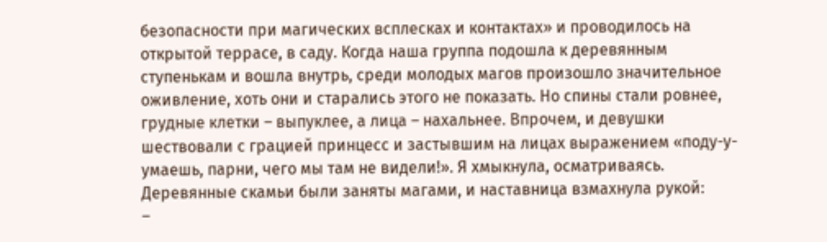безопасности при магических всплесках и контактах» и проводилось на открытой террасе, в саду. Когда наша группа подошла к деревянным ступенькам и вошла внутрь, среди молодых магов произошло значительное оживление, хоть они и старались этого не показать. Но спины стали ровнее, грудные клетки – выпуклее, а лица – нахальнее. Впрочем, и девушки шествовали с грацией принцесс и застывшим на лицах выражением «поду-у-умаешь, парни, чего мы там не видели!». Я хмыкнула, осматриваясь. Деревянные скамьи были заняты магами, и наставница взмахнула рукой:
–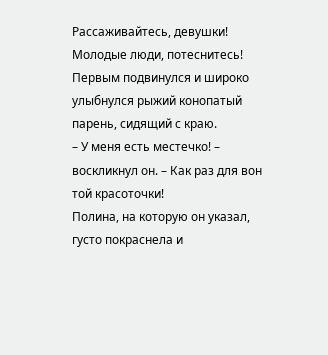Рассаживайтесь, девушки! Молодые люди, потеснитесь!
Первым подвинулся и широко улыбнулся рыжий конопатый парень, сидящий с краю.
– У меня есть местечко! – воскликнул он. – Как раз для вон той красоточки!
Полина, на которую он указал, густо покраснела и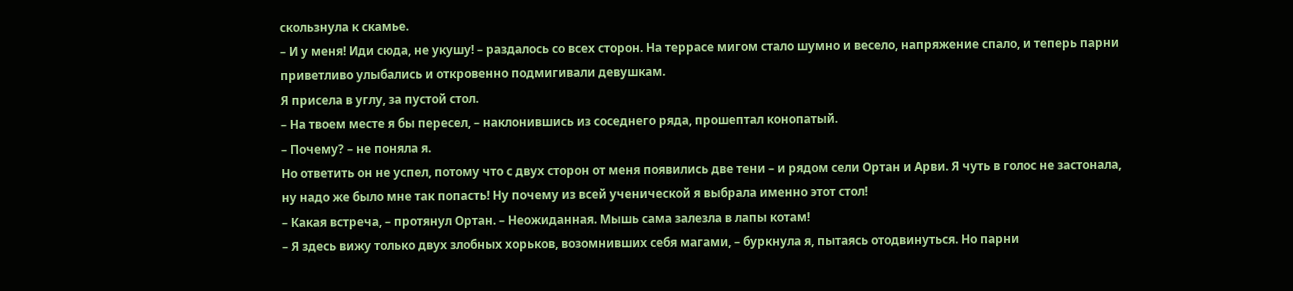скользнула к скамье.
– И у меня! Иди сюда, не укушу! – раздалось со всех сторон. На террасе мигом стало шумно и весело, напряжение спало, и теперь парни приветливо улыбались и откровенно подмигивали девушкам.
Я присела в углу, за пустой стол.
– На твоем месте я бы пересел, – наклонившись из соседнего ряда, прошептал конопатый.
– Почему? – не поняла я.
Но ответить он не успел, потому что с двух сторон от меня появились две тени – и рядом сели Ортан и Арви. Я чуть в голос не застонала, ну надо же было мне так попасть! Ну почему из всей ученической я выбрала именно этот стол!
– Какая встреча, – протянул Ортан. – Неожиданная. Мышь сама залезла в лапы котам!
– Я здесь вижу только двух злобных хорьков, возомнивших себя магами, – буркнула я, пытаясь отодвинуться. Но парни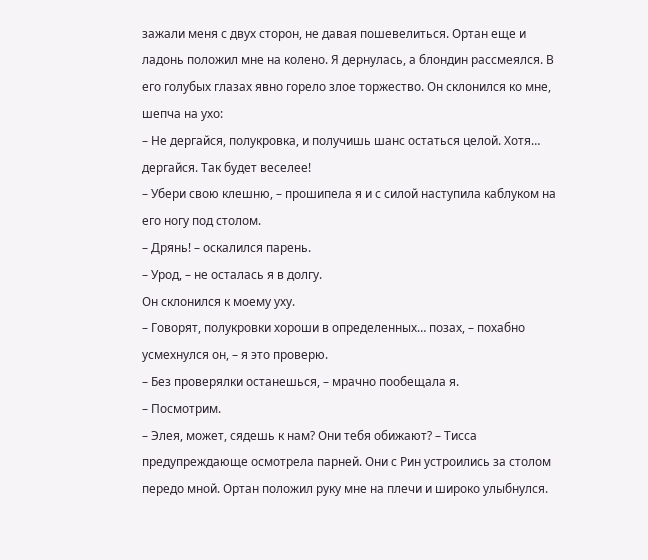зажали меня с двух сторон, не давая пошевелиться. Ортан еще и ладонь положил мне на колено. Я дернулась, а блондин рассмеялся. В его голубых глазах явно горело злое торжество. Он склонился ко мне, шепча на ухо:
– Не дергайся, полукровка, и получишь шанс остаться целой. Хотя… дергайся. Так будет веселее!
– Убери свою клешню, – прошипела я и с силой наступила каблуком на его ногу под столом.
– Дрянь! – оскалился парень.
– Урод, – не осталась я в долгу.
Он склонился к моему уху.
– Говорят, полукровки хороши в определенных… позах, – похабно усмехнулся он, – я это проверю.
– Без проверялки останешься, – мрачно пообещала я.
– Посмотрим.
– Элея, может, сядешь к нам? Они тебя обижают? – Тисса предупреждающе осмотрела парней. Они с Рин устроились за столом передо мной. Ортан положил руку мне на плечи и широко улыбнулся.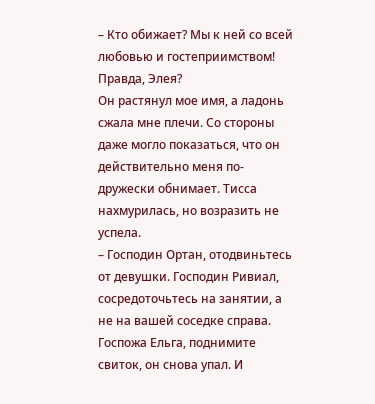– Кто обижает? Мы к ней со всей любовью и гостеприимством! Правда, Элея?
Он растянул мое имя, а ладонь сжала мне плечи. Со стороны даже могло показаться, что он действительно меня по-дружески обнимает. Тисса нахмурилась, но возразить не успела.
– Господин Ортан, отодвиньтесь от девушки. Господин Ривиал, сосредоточьтесь на занятии, а не на вашей соседке справа. Госпожа Ельга, поднимите свиток, он снова упал. И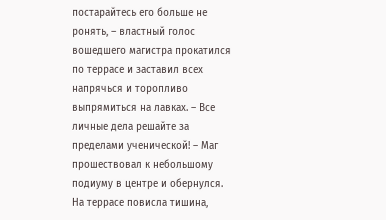постарайтесь его больше не ронять, – властный голос вошедшего магистра прокатился по террасе и заставил всех напрячься и торопливо выпрямиться на лавках. – Все личные дела решайте за пределами ученической! – Маг прошествовал к небольшому подиуму в центре и обернулся.
На террасе повисла тишина,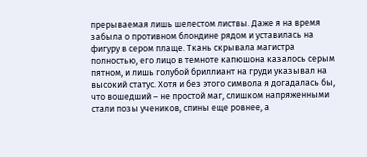прерываемая лишь шелестом листвы. Даже я на время забыла о противном блондине рядом и уставилась на фигуру в сером плаще. Ткань скрывала магистра полностью, его лицо в темноте капюшона казалось серым пятном, и лишь голубой бриллиант на груди указывал на высокий статус. Хотя и без этого символа я догадалась бы, что вошедший – не простой маг, слишком напряженными стали позы учеников, спины еще ровнее, а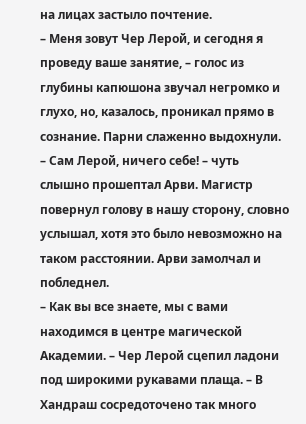на лицах застыло почтение.
– Меня зовут Чер Лерой, и сегодня я проведу ваше занятие, – голос из глубины капюшона звучал негромко и глухо, но, казалось, проникал прямо в сознание. Парни слаженно выдохнули.
– Сам Лерой, ничего себе! – чуть слышно прошептал Арви. Магистр повернул голову в нашу сторону, словно услышал, хотя это было невозможно на таком расстоянии. Арви замолчал и побледнел.
– Как вы все знаете, мы с вами находимся в центре магической Академии. – Чер Лерой сцепил ладони под широкими рукавами плаща. – В Хандраш сосредоточено так много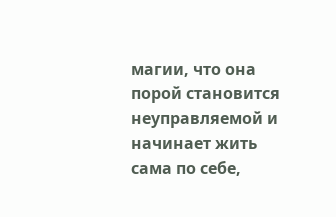магии, что она порой становится неуправляемой и начинает жить сама по себе,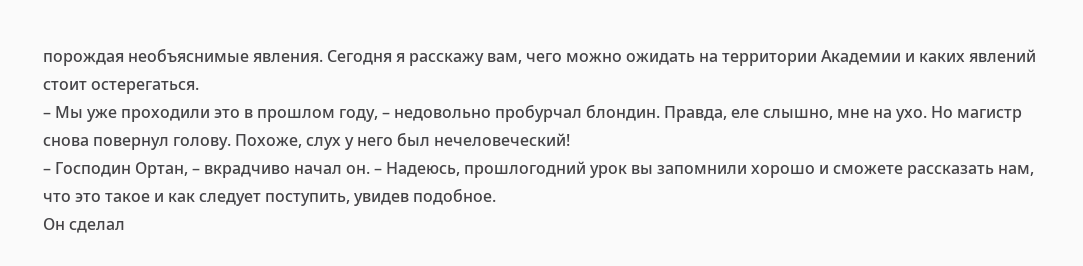порождая необъяснимые явления. Сегодня я расскажу вам, чего можно ожидать на территории Академии и каких явлений стоит остерегаться.
– Мы уже проходили это в прошлом году, – недовольно пробурчал блондин. Правда, еле слышно, мне на ухо. Но магистр снова повернул голову. Похоже, слух у него был нечеловеческий!
– Господин Ортан, – вкрадчиво начал он. – Надеюсь, прошлогодний урок вы запомнили хорошо и сможете рассказать нам, что это такое и как следует поступить, увидев подобное.
Он сделал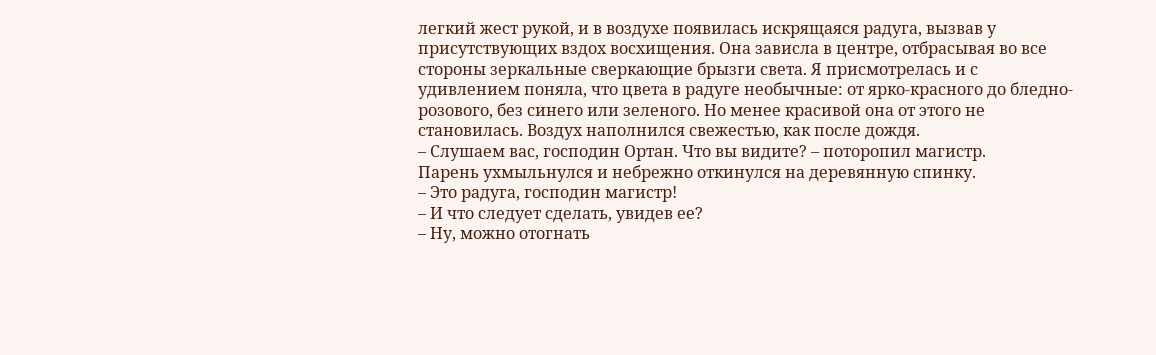легкий жест рукой, и в воздухе появилась искрящаяся радуга, вызвав у присутствующих вздох восхищения. Она зависла в центре, отбрасывая во все стороны зеркальные сверкающие брызги света. Я присмотрелась и с удивлением поняла, что цвета в радуге необычные: от ярко-красного до бледно-розового, без синего или зеленого. Но менее красивой она от этого не становилась. Воздух наполнился свежестью, как после дождя.
– Слушаем вас, господин Ортан. Что вы видите? – поторопил магистр.
Парень ухмыльнулся и небрежно откинулся на деревянную спинку.
– Это радуга, господин магистр!
– И что следует сделать, увидев ее?
– Ну, можно отогнать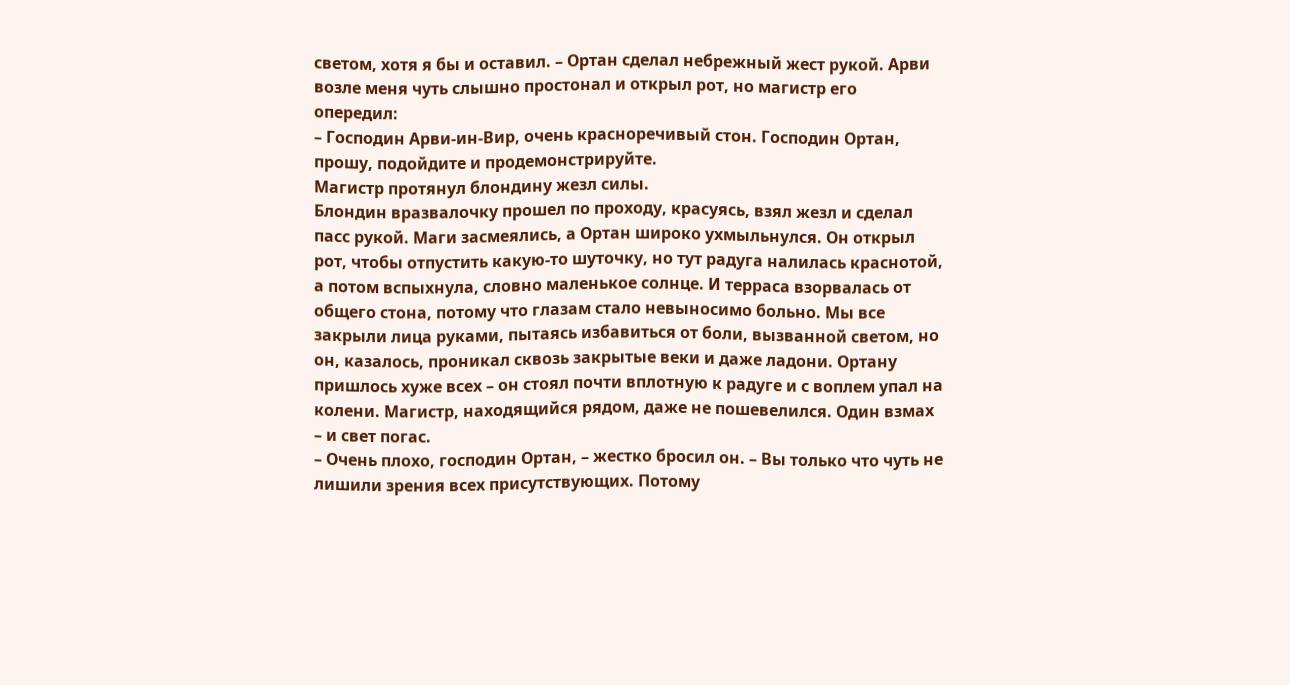светом, хотя я бы и оставил. – Ортан сделал небрежный жест рукой. Арви возле меня чуть слышно простонал и открыл рот, но магистр его опередил:
– Господин Арви-ин-Вир, очень красноречивый стон. Господин Ортан, прошу, подойдите и продемонстрируйте.
Магистр протянул блондину жезл силы.
Блондин вразвалочку прошел по проходу, красуясь, взял жезл и сделал пасс рукой. Маги засмеялись, а Ортан широко ухмыльнулся. Он открыл рот, чтобы отпустить какую-то шуточку, но тут радуга налилась краснотой, а потом вспыхнула, словно маленькое солнце. И терраса взорвалась от общего стона, потому что глазам стало невыносимо больно. Мы все закрыли лица руками, пытаясь избавиться от боли, вызванной светом, но он, казалось, проникал сквозь закрытые веки и даже ладони. Ортану пришлось хуже всех – он стоял почти вплотную к радуге и с воплем упал на колени. Магистр, находящийся рядом, даже не пошевелился. Один взмах – и свет погас.
– Очень плохо, господин Ортан, – жестко бросил он. – Вы только что чуть не лишили зрения всех присутствующих. Потому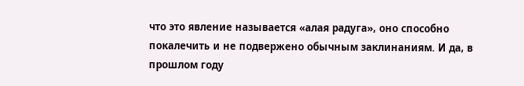что это явление называется «алая радуга», оно способно покалечить и не подвержено обычным заклинаниям. И да, в прошлом году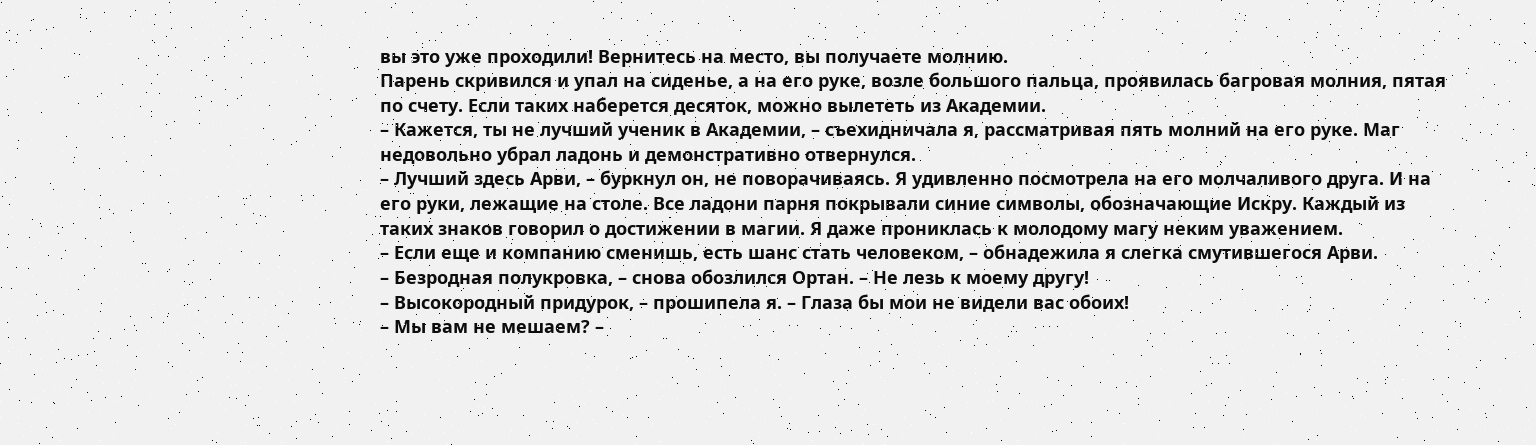вы это уже проходили! Вернитесь на место, вы получаете молнию.
Парень скривился и упал на сиденье, а на его руке, возле большого пальца, проявилась багровая молния, пятая по счету. Если таких наберется десяток, можно вылететь из Академии.
– Кажется, ты не лучший ученик в Академии, – съехидничала я, рассматривая пять молний на его руке. Маг недовольно убрал ладонь и демонстративно отвернулся.
– Лучший здесь Арви, – буркнул он, не поворачиваясь. Я удивленно посмотрела на его молчаливого друга. И на его руки, лежащие на столе. Все ладони парня покрывали синие символы, обозначающие Искру. Каждый из таких знаков говорил о достижении в магии. Я даже прониклась к молодому магу неким уважением.
– Если еще и компанию сменишь, есть шанс стать человеком, – обнадежила я слегка смутившегося Арви.
– Безродная полукровка, – снова обозлился Ортан. – Не лезь к моему другу!
– Высокородный придурок, – прошипела я. – Глаза бы мои не видели вас обоих!
– Мы вам не мешаем? –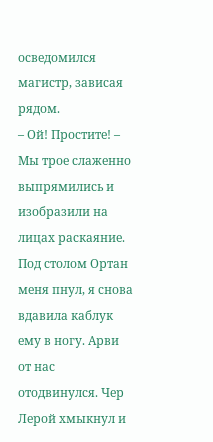осведомился магистр, зависая рядом.
– Ой! Простите! – Мы трое слаженно выпрямились и изобразили на лицах раскаяние. Под столом Ортан меня пнул, я снова вдавила каблук ему в ногу. Арви от нас отодвинулся. Чер Лерой хмыкнул и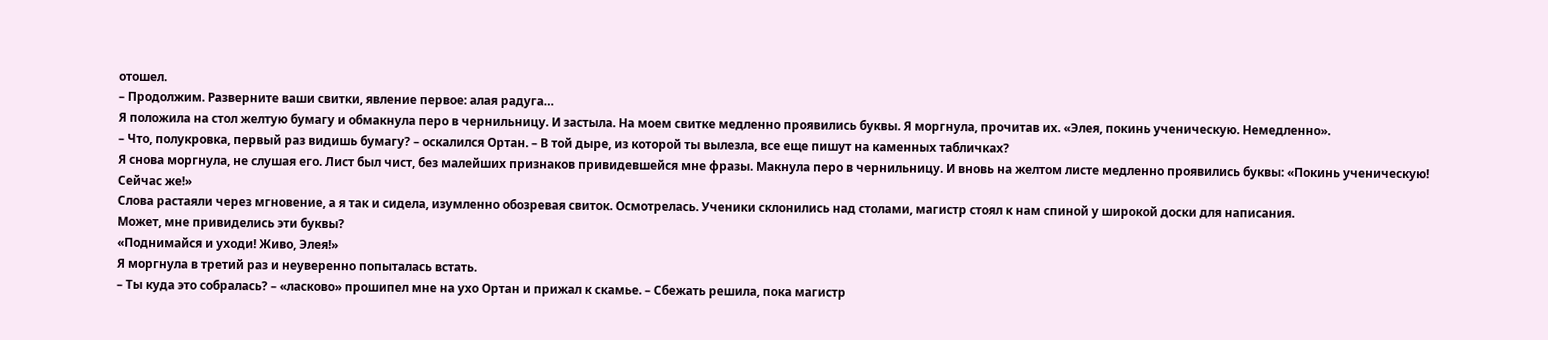отошел.
– Продолжим. Разверните ваши свитки, явление первое: алая радуга…
Я положила на стол желтую бумагу и обмакнула перо в чернильницу. И застыла. На моем свитке медленно проявились буквы. Я моргнула, прочитав их. «Элея, покинь ученическую. Немедленно».
– Что, полукровка, первый раз видишь бумагу? – оскалился Ортан. – В той дыре, из которой ты вылезла, все еще пишут на каменных табличках?
Я снова моргнула, не слушая его. Лист был чист, без малейших признаков привидевшейся мне фразы. Макнула перо в чернильницу. И вновь на желтом листе медленно проявились буквы: «Покинь ученическую! Сейчас же!»
Слова растаяли через мгновение, а я так и сидела, изумленно обозревая свиток. Осмотрелась. Ученики склонились над столами, магистр стоял к нам спиной у широкой доски для написания.
Может, мне привиделись эти буквы?
«Поднимайся и уходи! Живо, Элея!»
Я моргнула в третий раз и неуверенно попыталась встать.
– Ты куда это собралась? – «ласково» прошипел мне на ухо Ортан и прижал к скамье. – Сбежать решила, пока магистр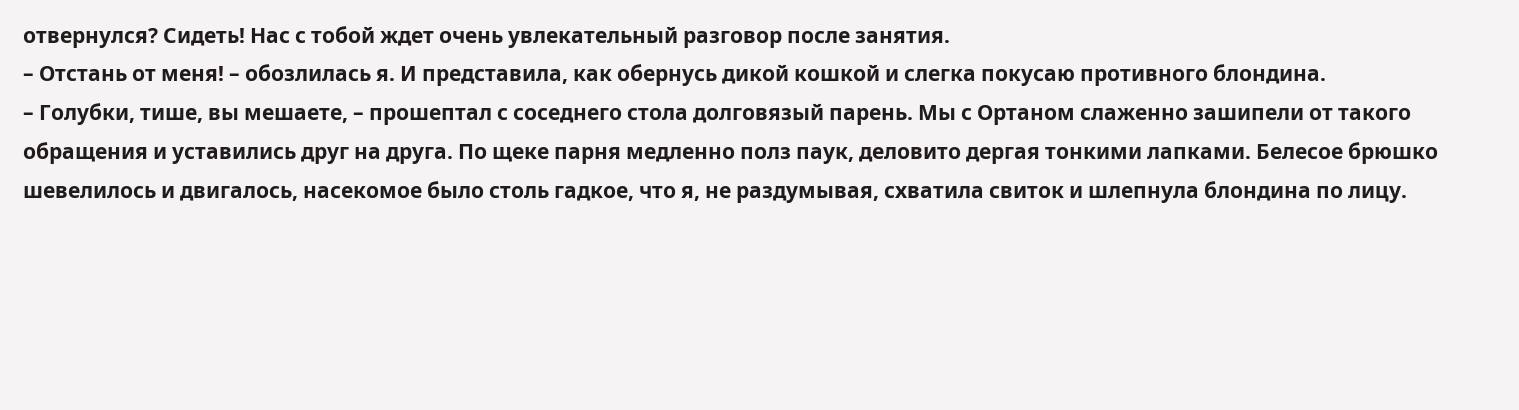отвернулся? Сидеть! Нас с тобой ждет очень увлекательный разговор после занятия.
– Отстань от меня! – обозлилась я. И представила, как обернусь дикой кошкой и слегка покусаю противного блондина.
– Голубки, тише, вы мешаете, – прошептал с соседнего стола долговязый парень. Мы с Ортаном слаженно зашипели от такого обращения и уставились друг на друга. По щеке парня медленно полз паук, деловито дергая тонкими лапками. Белесое брюшко шевелилось и двигалось, насекомое было столь гадкое, что я, не раздумывая, схватила свиток и шлепнула блондина по лицу.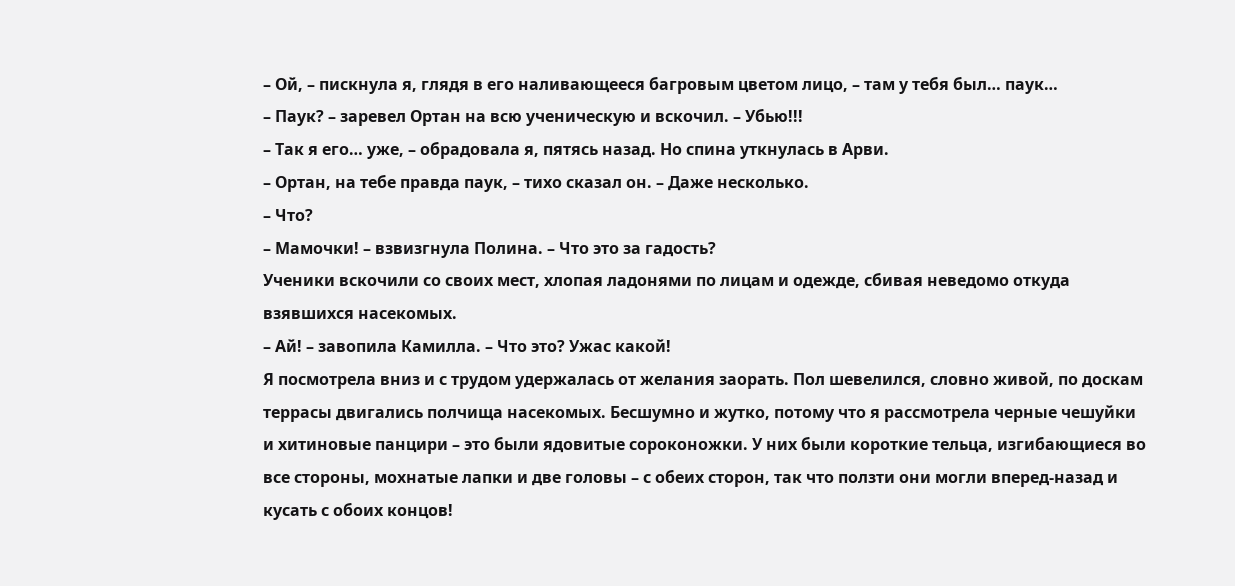– Ой, – пискнула я, глядя в его наливающееся багровым цветом лицо, – там у тебя был… паук…
– Паук? – заревел Ортан на всю ученическую и вскочил. – Убью!!!
– Так я его… уже, – обрадовала я, пятясь назад. Но спина уткнулась в Арви.
– Ортан, на тебе правда паук, – тихо сказал он. – Даже несколько.
– Что?
– Мамочки! – взвизгнула Полина. – Что это за гадость?
Ученики вскочили со своих мест, хлопая ладонями по лицам и одежде, сбивая неведомо откуда взявшихся насекомых.
– Ай! – завопила Камилла. – Что это? Ужас какой!
Я посмотрела вниз и с трудом удержалась от желания заорать. Пол шевелился, словно живой, по доскам террасы двигались полчища насекомых. Бесшумно и жутко, потому что я рассмотрела черные чешуйки и хитиновые панцири – это были ядовитые сороконожки. У них были короткие тельца, изгибающиеся во все стороны, мохнатые лапки и две головы – с обеих сторон, так что ползти они могли вперед-назад и кусать с обоих концов!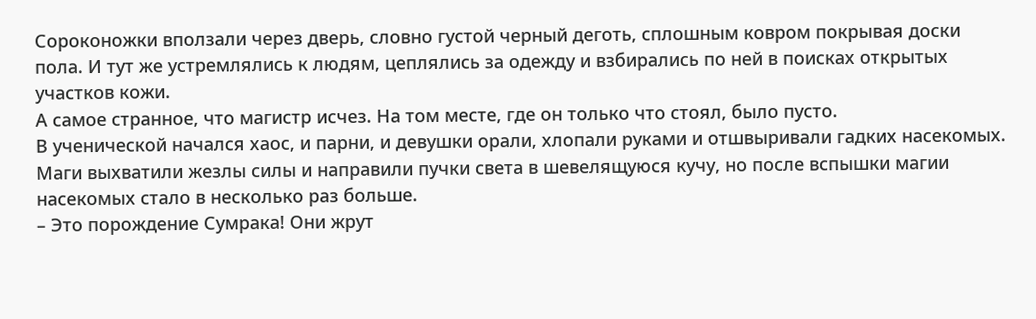Сороконожки вползали через дверь, словно густой черный деготь, сплошным ковром покрывая доски пола. И тут же устремлялись к людям, цеплялись за одежду и взбирались по ней в поисках открытых участков кожи.
А самое странное, что магистр исчез. На том месте, где он только что стоял, было пусто.
В ученической начался хаос, и парни, и девушки орали, хлопали руками и отшвыривали гадких насекомых. Маги выхватили жезлы силы и направили пучки света в шевелящуюся кучу, но после вспышки магии насекомых стало в несколько раз больше.
– Это порождение Сумрака! Они жрут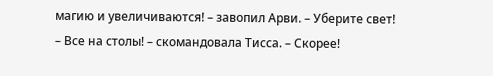магию и увеличиваются! – завопил Арви. – Уберите свет!
– Все на столы! – скомандовала Тисса. – Скорее!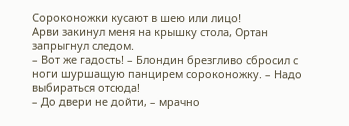Сороконожки кусают в шею или лицо!
Арви закинул меня на крышку стола, Ортан запрыгнул следом.
– Вот же гадость! – Блондин брезгливо сбросил с ноги шуршащую панцирем сороконожку. – Надо выбираться отсюда!
– До двери не дойти, – мрачно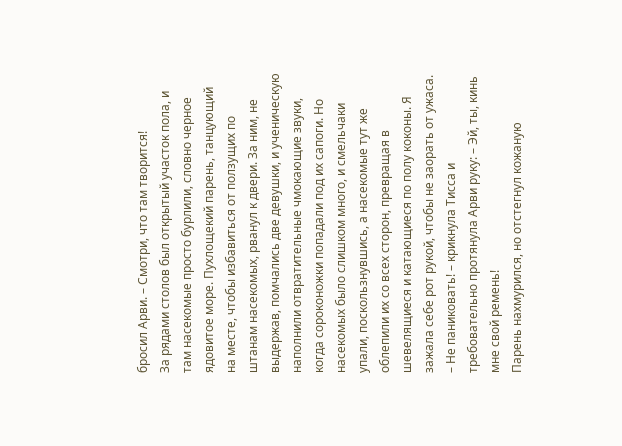бросил Арви. – Смотри, что там творится!
За рядами столов был открытый участок пола, и там насекомые просто бурлили, словно черное ядовитое море. Пухлощекий парень, танцующий на месте, чтобы избавиться от ползущих по штанам насекомых, рванул к двери. За ним, не выдержав, помчались две девушки, и ученическую наполнили отвратительные чмокающие звуки, когда сороконожки попадали под их сапоги. Но насекомых было слишком много, и смельчаки упали, поскользнувшись, а насекомые тут же облепили их со всех сторон, превращая в шевелящиеся и катающиеся по полу коконы. Я зажала себе рот рукой, чтобы не заорать от ужаса.
– Не паниковать! – крикнула Тисса и требовательно протянула Арви руку: – Эй, ты, кинь мне свой ремень!
Парень нахмурился, но отстегнул кожаную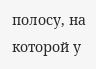полосу, на которой у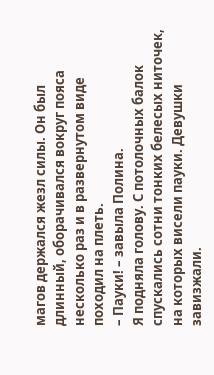магов держался жезл силы. Он был длинный, оборачивался вокруг пояса несколько раз и в развернутом виде походил на плеть.
– Пауки! – завыла Полина.
Я подняла голову. С потолочных балок спускались сотни тонких белесых ниточек, на которых висели пауки. Девушки завизжали.